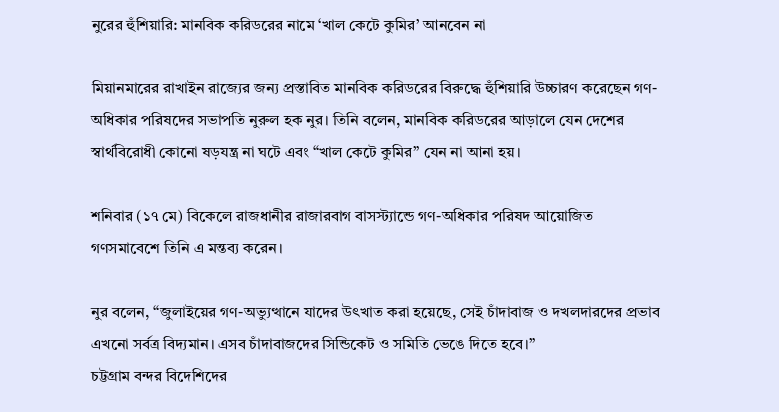নুরের হুঁশিয়ারি: মানবিক করিডরের নামে ‘খাল কেটে কুমির’ আনবেন না

মিয়ানমারের রাখাইন রাজ্যের জন্য প্রস্তাবিত মানবিক করিডরের বিরুদ্ধে হুঁশিয়ারি উচ্চারণ করেছেন গণ-অধিকার পরিষদের সভাপতি নুরুল হক নুর। তিনি বলেন, মানবিক করিডরের আড়ালে যেন দেশের স্বার্থবিরোধী কোনো ষড়যন্ত্র না ঘটে এবং “খাল কেটে কুমির” যেন না আনা হয়।

শনিবার (১৭ মে) বিকেলে রাজধানীর রাজারবাগ বাসস্ট্যান্ডে গণ-অধিকার পরিষদ আয়োজিত গণসমাবেশে তিনি এ মন্তব্য করেন।

নুর বলেন, “জুলাইয়ের গণ-অভ্যুত্থানে যাদের উৎখাত করা হয়েছে, সেই চাঁদাবাজ ও দখলদারদের প্রভাব এখনো সর্বত্র বিদ্যমান। এসব চাঁদাবাজদের সিন্ডিকেট ও সমিতি ভেঙে দিতে হবে।”
চট্টগ্রাম বন্দর বিদেশিদের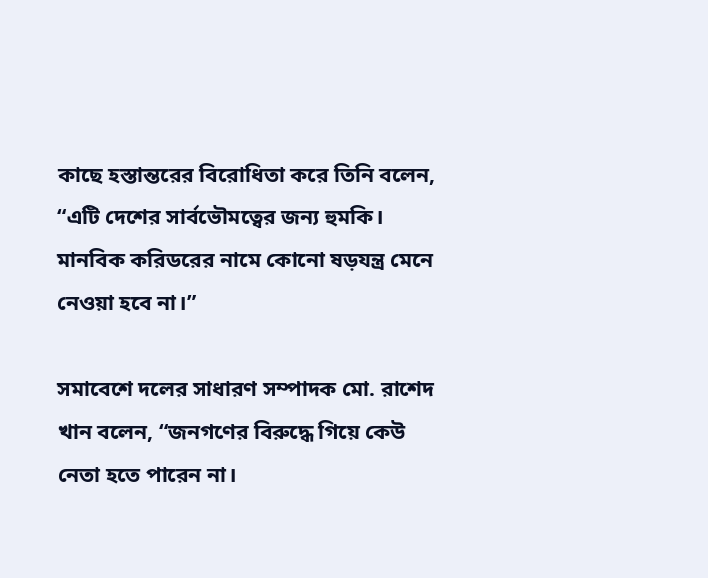কাছে হস্তান্তরের বিরোধিতা করে তিনি বলেন, “এটি দেশের সার্বভৌমত্বের জন্য হুমকি। মানবিক করিডরের নামে কোনো ষড়যন্ত্র মেনে নেওয়া হবে না।”

সমাবেশে দলের সাধারণ সম্পাদক মো. রাশেদ খান বলেন, “জনগণের বিরুদ্ধে গিয়ে কেউ নেতা হতে পারেন না।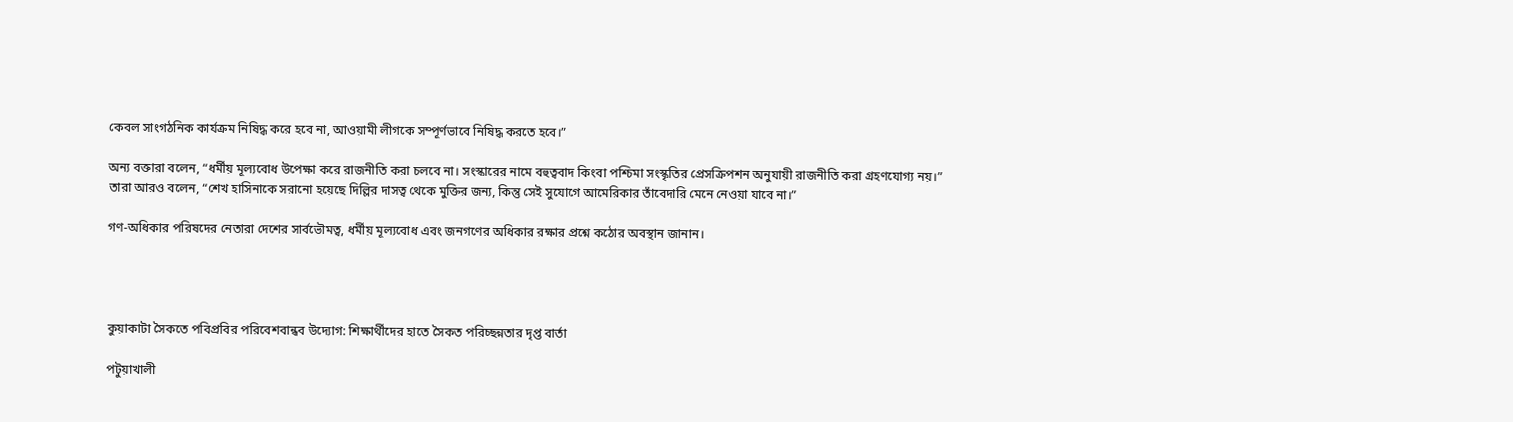কেবল সাংগঠনিক কার্যক্রম নিষিদ্ধ করে হবে না, আওয়ামী লীগকে সম্পূর্ণভাবে নিষিদ্ধ করতে হবে।”

অন্য বক্তারা বলেন, “ধর্মীয় মূল্যবোধ উপেক্ষা করে রাজনীতি করা চলবে না। সংস্কারের নামে বহুত্ববাদ কিংবা পশ্চিমা সংস্কৃতির প্রেসক্রিপশন অনুযায়ী রাজনীতি করা গ্রহণযোগ্য নয়।”
তারা আরও বলেন, “শেখ হাসিনাকে সরানো হয়েছে দিল্লির দাসত্ব থেকে মুক্তির জন্য, কিন্তু সেই সুযোগে আমেরিকার তাঁবেদারি মেনে নেওয়া যাবে না।”

গণ-অধিকার পরিষদের নেতারা দেশের সার্বভৌমত্ব, ধর্মীয় মূল্যবোধ এবং জনগণের অধিকার রক্ষার প্রশ্নে কঠোর অবস্থান জানান।




কুয়াকাটা সৈকতে পবিপ্রবির পরিবেশবান্ধব উদ্যোগ: শিক্ষার্থীদের হাতে সৈকত পরিচ্ছন্নতার দৃপ্ত বার্তা

পটুয়াখালী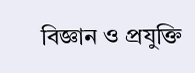বিজ্ঞান ও প্রযুক্তি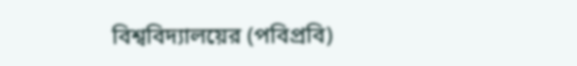বিশ্ববিদ্যালয়ের (পবিপ্রবি)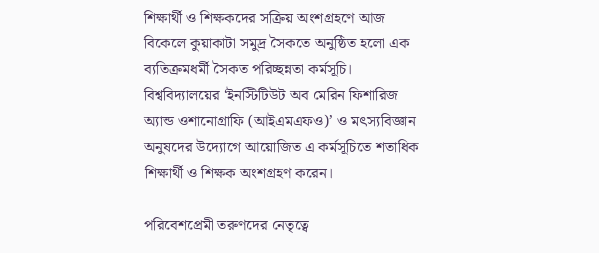শিক্ষার্থী ও শিক্ষকদের সক্রিয় অংশগ্রহণে আজ বিকেলে কুয়াকাটা সমুদ্র সৈকতে অনুষ্ঠিত হলো এক ব্যতিক্রমধর্মী সৈকত পরিচ্ছন্নতা কর্মসূচি। বিশ্ববিদ্যালয়ের ‘ইনস্টিটিউট অব মেরিন ফিশারিজ অ্যান্ড ওশানোগ্রাফি (আইএমএফও)’ ও মৎস্যবিজ্ঞান অনুষদের উদ্যোগে আয়োজিত এ কর্মসূচিতে শতাধিক শিক্ষার্থী ও শিক্ষক অংশগ্রহণ করেন।

পরিবেশপ্রেমী তরুণদের নেতৃত্বে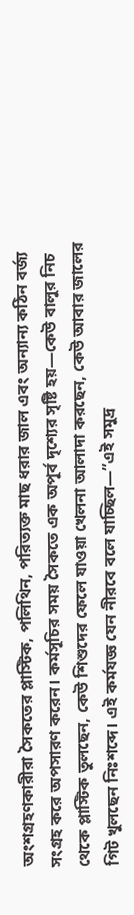অংশগ্রহণকারীরা সৈকতের প্লাস্টিক, পলিথিন, পরিত্যক্ত মাছ ধরার জাল এবং অন্যান্য কঠিন বর্জ্য সংগ্রহ করে অপসারণ করেন। কর্মসূচির সময় সৈকতে এক অপূর্ব দৃশ্যের সৃষ্টি হয়—কেউ বালুর নিচ থেকে প্লাস্টিক তুলছেন, কেউ শিশুদের ফেলে যাওয়া খেলনা আলাদা করছেন, কেউ আবার জালের গিট খুলছেন নিঃশব্দে। এই কর্মযজ্ঞ যেন নীরবে বলে যাচ্ছিল—”এই সমুদ্র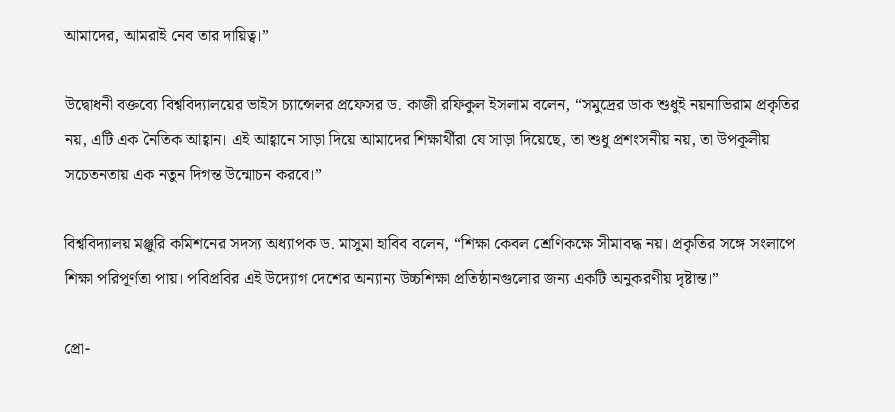আমাদের, আমরাই নেব তার দায়িত্ব।”

উদ্বোধনী বক্তব্যে বিশ্ববিদ্যালয়ের ভাইস চ্যান্সেলর প্রফেসর ড. কাজী রফিকুল ইসলাম বলেন, “সমুদ্রের ডাক শুধুই নয়নাভিরাম প্রকৃতির নয়, এটি এক নৈতিক আহ্বান। এই আহ্বানে সাড়া দিয়ে আমাদের শিক্ষার্থীরা যে সাড়া দিয়েছে, তা শুধু প্রশংসনীয় নয়, তা উপকূলীয় সচেতনতায় এক নতুন দিগন্ত উন্মোচন করবে।”

বিশ্ববিদ্যালয় মঞ্জুরি কমিশনের সদস্য অধ্যাপক ড. মাসুমা হাবিব বলেন, “শিক্ষা কেবল শ্রেণিকক্ষে সীমাবদ্ধ নয়। প্রকৃতির সঙ্গে সংলাপে শিক্ষা পরিপূর্ণতা পায়। পবিপ্রবির এই উদ্যোগ দেশের অন্যান্য উচ্চশিক্ষা প্রতিষ্ঠানগুলোর জন্য একটি অনুকরণীয় দৃষ্টান্ত।”

প্রো-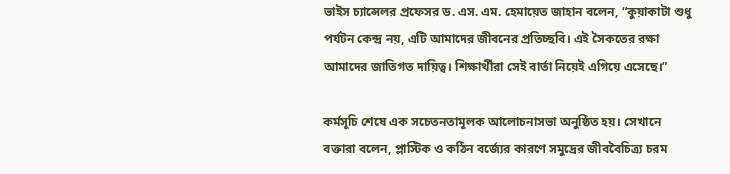ভাইস চ্যান্সেলর প্রফেসর ড. এস. এম. হেমায়েত জাহান বলেন, “কুয়াকাটা শুধু পর্যটন কেন্দ্র নয়, এটি আমাদের জীবনের প্রতিচ্ছবি। এই সৈকতের রক্ষা আমাদের জাতিগত দায়িত্ব। শিক্ষার্থীরা সেই বার্তা নিয়েই এগিয়ে এসেছে।”

কর্মসূচি শেষে এক সচেতনতামূলক আলোচনাসভা অনুষ্ঠিত হয়। সেখানে বক্তারা বলেন, প্লাস্টিক ও কঠিন বর্জ্যের কারণে সমুদ্রের জীববৈচিত্র্য চরম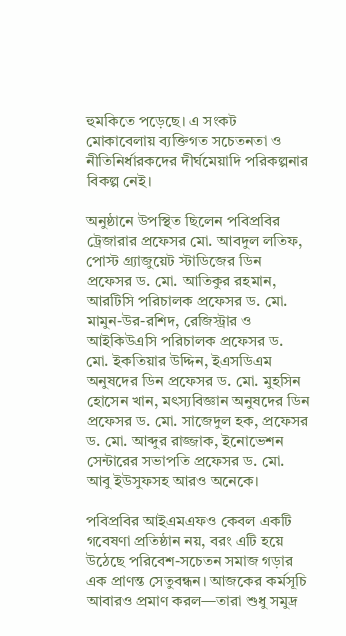হুমকিতে পড়েছে। এ সংকট মোকাবেলায় ব্যক্তিগত সচেতনতা ও নীতিনির্ধারকদের দীর্ঘমেয়াদি পরিকল্পনার বিকল্প নেই।

অনুষ্ঠানে উপস্থিত ছিলেন পবিপ্রবির ট্রেজারার প্রফেসর মো. আবদুল লতিফ, পোস্ট গ্র্যাজুয়েট স্টাডিজের ডিন প্রফেসর ড. মো. আতিকুর রহমান, আরটিসি পরিচালক প্রফেসর ড. মো. মামুন-উর-রশিদ, রেজিস্ট্রার ও আইকিউএসি পরিচালক প্রফেসর ড. মো. ইকতিয়ার উদ্দিন, ইএসডিএম অনুষদের ডিন প্রফেসর ড. মো. মুহসিন হোসেন খান, মৎস্যবিজ্ঞান অনুষদের ডিন প্রফেসর ড. মো. সাজেদুল হক, প্রফেসর ড. মো. আব্দুর রাজ্জাক, ইনোভেশন সেন্টারের সভাপতি প্রফেসর ড. মো. আবু ইউসুফসহ আরও অনেকে।

পবিপ্রবির আইএমএফও কেবল একটি গবেষণা প্রতিষ্ঠান নয়, বরং এটি হয়ে উঠেছে পরিবেশ-সচেতন সমাজ গড়ার এক প্রাণন্ত সেতুবন্ধন। আজকের কর্মসূচি আবারও প্রমাণ করল—তারা শুধু সমুদ্র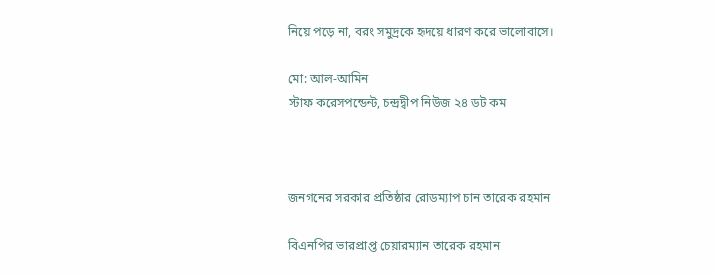নিয়ে পড়ে না, বরং সমুদ্রকে হৃদয়ে ধারণ করে ভালোবাসে।

মো: আল-আমিন
স্টাফ করেসপন্ডেন্ট, চন্দ্রদ্বীপ নিউজ ২৪ ডট কম



জনগনের সরকার প্রতিষ্ঠার রোডম্যাপ চান তারেক রহমান

বিএনপির ভারপ্রাপ্ত চেয়ারম্যান তারেক রহমান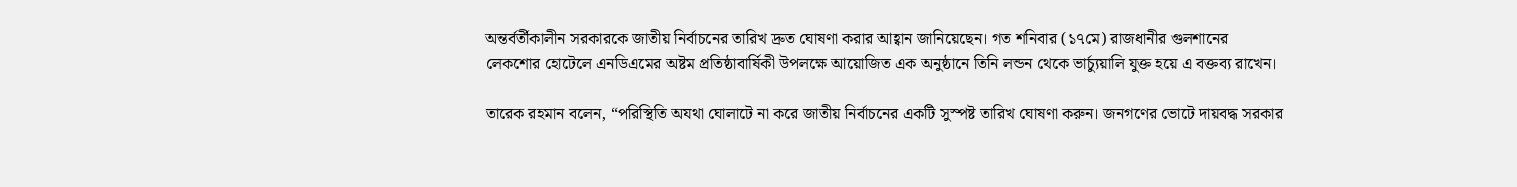অন্তর্বর্তীকালীন সরকারকে জাতীয় নির্বাচনের তারিখ দ্রুত ঘোষণা করার আহ্বান জানিয়েছেন। গত শনিবার (১৭মে) রাজধানীর গুলশানের লেকশোর হোটেলে এনডিএমের অষ্টম প্রতিষ্ঠাবার্ষিকী উপলক্ষে আয়োজিত এক অনুষ্ঠানে তিনি লন্ডন থেকে ভার্চ্যুয়ালি যুক্ত হয়ে এ বক্তব্য রাখেন।

তারেক রহমান বলেন, “পরিস্থিতি অযথা ঘোলাটে না করে জাতীয় নির্বাচনের একটি সুস্পষ্ট তারিখ ঘোষণা করুন। জনগণের ভোটে দায়বদ্ধ সরকার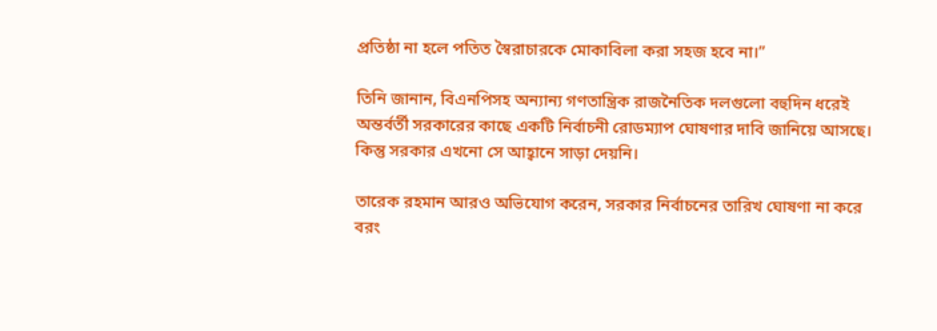প্রতিষ্ঠা না হলে পতিত স্বৈরাচারকে মোকাবিলা করা সহজ হবে না।”

তিনি জানান, বিএনপিসহ অন্যান্য গণতান্ত্রিক রাজনৈতিক দলগুলো বহুদিন ধরেই অন্তর্বর্তী সরকারের কাছে একটি নির্বাচনী রোডম্যাপ ঘোষণার দাবি জানিয়ে আসছে। কিন্তু সরকার এখনো সে আহ্বানে সাড়া দেয়নি।

তারেক রহমান আরও অভিযোগ করেন, সরকার নির্বাচনের তারিখ ঘোষণা না করে বরং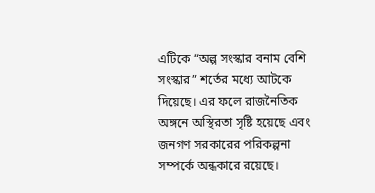এটিকে “অল্প সংস্কার বনাম বেশি সংস্কার” শর্তের মধ্যে আটকে দিয়েছে। এর ফলে রাজনৈতিক অঙ্গনে অস্থিরতা সৃষ্টি হয়েছে এবং জনগণ সরকারের পরিকল্পনা সম্পর্কে অন্ধকারে রয়েছে।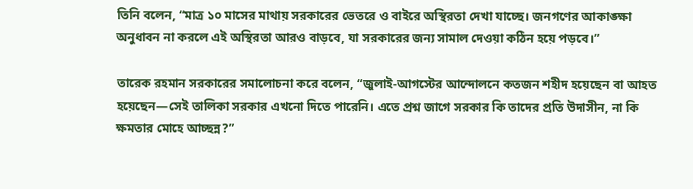তিনি বলেন, “মাত্র ১০ মাসের মাথায় সরকারের ভেতরে ও বাইরে অস্থিরতা দেখা যাচ্ছে। জনগণের আকাঙ্ক্ষা অনুধাবন না করলে এই অস্থিরতা আরও বাড়বে, যা সরকারের জন্য সামাল দেওয়া কঠিন হয়ে পড়বে।”

তারেক রহমান সরকারের সমালোচনা করে বলেন, “জুলাই-আগস্টের আন্দোলনে কতজন শহীদ হয়েছেন বা আহত হয়েছেন—সেই তালিকা সরকার এখনো দিতে পারেনি। এতে প্রশ্ন জাগে সরকার কি তাদের প্রতি উদাসীন, না কি ক্ষমতার মোহে আচ্ছন্ন?”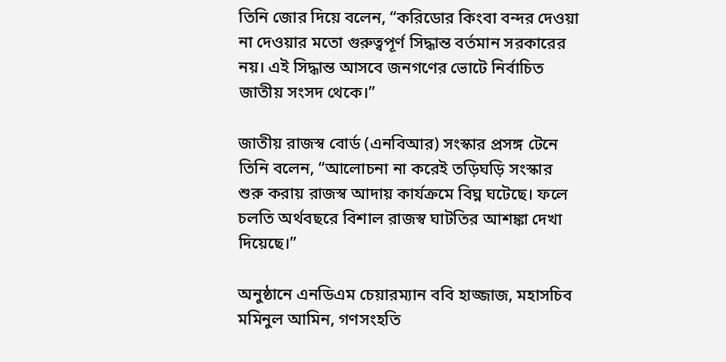তিনি জোর দিয়ে বলেন, “করিডোর কিংবা বন্দর দেওয়া না দেওয়ার মতো গুরুত্বপূর্ণ সিদ্ধান্ত বর্তমান সরকারের নয়। এই সিদ্ধান্ত আসবে জনগণের ভোটে নির্বাচিত জাতীয় সংসদ থেকে।”

জাতীয় রাজস্ব বোর্ড (এনবিআর) সংস্কার প্রসঙ্গ টেনে তিনি বলেন, “আলোচনা না করেই তড়িঘড়ি সংস্কার শুরু করায় রাজস্ব আদায় কার্যক্রমে বিঘ্ন ঘটেছে। ফলে চলতি অর্থবছরে বিশাল রাজস্ব ঘাটতির আশঙ্কা দেখা দিয়েছে।”

অনুষ্ঠানে এনডিএম চেয়ারম্যান ববি হাজ্জাজ, মহাসচিব মমিনুল আমিন, গণসংহতি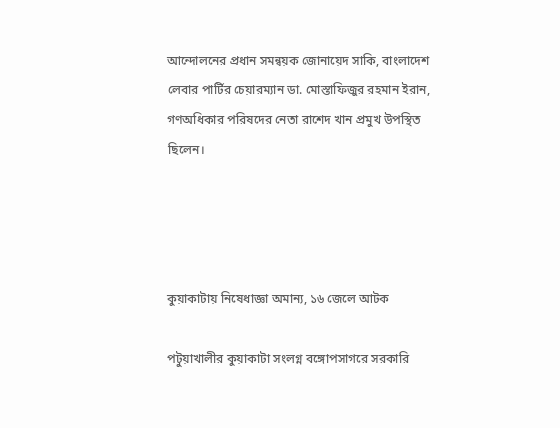আন্দোলনের প্রধান সমন্বয়ক জোনায়েদ সাকি, বাংলাদেশ লেবার পার্টির চেয়ারম্যান ডা. মোস্তাফিজুর রহমান ইরান, গণঅধিকার পরিষদের নেতা রাশেদ খান প্রমুখ উপস্থিত ছিলেন।




কুয়াকাটায় নিষেধাজ্ঞা অমান্য, ১৬ জেলে আটক

পটুয়াখালীর কুয়াকাটা সংলগ্ন বঙ্গোপসাগরে সরকারি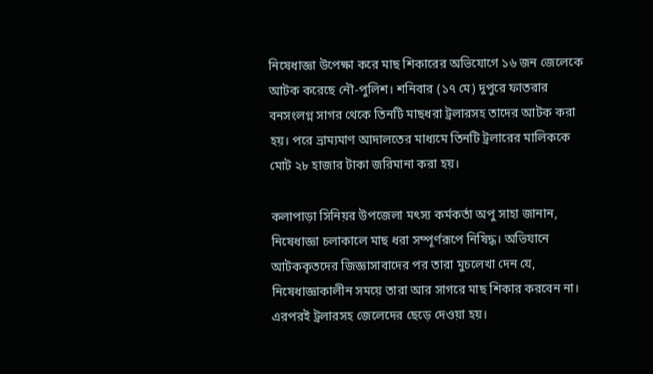নিষেধাজ্ঞা উপেক্ষা করে মাছ শিকারের অভিযোগে ১৬ জন জেলেকে আটক করেছে নৌ-পুলিশ। শনিবার (১৭ মে) দুপুরে ফাতরার বনসংলগ্ন সাগর থেকে তিনটি মাছধরা ট্রলারসহ তাদের আটক করা হয়। পরে ভ্রাম্যমাণ আদালতের মাধ্যমে তিনটি ট্রলারের মালিককে মোট ২৮ হাজার টাকা জরিমানা করা হয়।

কলাপাড়া সিনিয়র উপজেলা মৎস্য কর্মকর্তা অপু সাহা জানান, নিষেধাজ্ঞা চলাকালে মাছ ধরা সম্পূর্ণরূপে নিষিদ্ধ। অভিযানে আটককৃতদের জিজ্ঞাসাবাদের পর তারা মুচলেখা দেন যে, নিষেধাজ্ঞাকালীন সময়ে তারা আর সাগরে মাছ শিকার করবেন না। এরপরই ট্রলারসহ জেলেদের ছেড়ে দেওয়া হয়।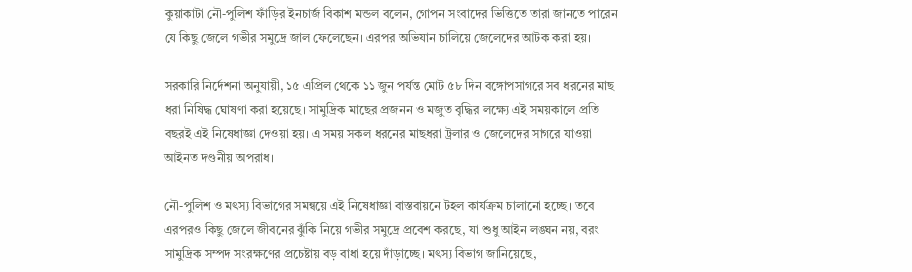কুয়াকাটা নৌ-পুলিশ ফাঁড়ির ইনচার্জ বিকাশ মন্ডল বলেন, গোপন সংবাদের ভিত্তিতে তারা জানতে পারেন যে কিছু জেলে গভীর সমুদ্রে জাল ফেলেছেন। এরপর অভিযান চালিয়ে জেলেদের আটক করা হয়।

সরকারি নির্দেশনা অনুযায়ী, ১৫ এপ্রিল থেকে ১১ জুন পর্যন্ত মোট ৫৮ দিন বঙ্গোপসাগরে সব ধরনের মাছ ধরা নিষিদ্ধ ঘোষণা করা হয়েছে। সামুদ্রিক মাছের প্রজনন ও মজুত বৃদ্ধির লক্ষ্যে এই সময়কালে প্রতি বছরই এই নিষেধাজ্ঞা দেওয়া হয়। এ সময় সকল ধরনের মাছধরা ট্রলার ও জেলেদের সাগরে যাওয়া আইনত দণ্ডনীয় অপরাধ।

নৌ-পুলিশ ও মৎস্য বিভাগের সমন্বয়ে এই নিষেধাজ্ঞা বাস্তবায়নে টহল কার্যক্রম চালানো হচ্ছে। তবে এরপরও কিছু জেলে জীবনের ঝুঁকি নিয়ে গভীর সমুদ্রে প্রবেশ করছে, যা শুধু আইন লঙ্ঘন নয়, বরং সামুদ্রিক সম্পদ সংরক্ষণের প্রচেষ্টায় বড় বাধা হয়ে দাঁড়াচ্ছে। মৎস্য বিভাগ জানিয়েছে,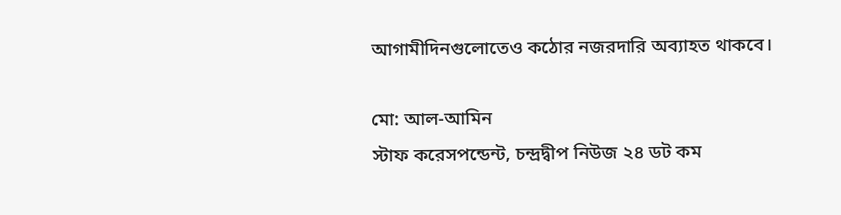আগামীদিনগুলোতেও কঠোর নজরদারি অব্যাহত থাকবে।

মো: আল-আমিন
স্টাফ করেসপন্ডেন্ট, চন্দ্রদ্বীপ নিউজ ২৪ ডট কম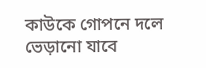কাউকে গোপনে দলে ভেড়ানো যাবে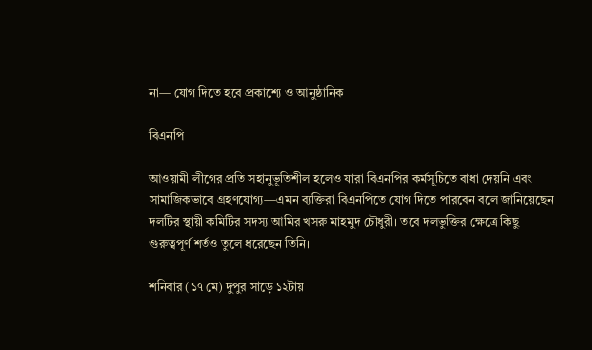না— যোগ দিতে হবে প্রকাশ্যে ও আনুষ্ঠানিক

বিএনপি

আওয়ামী লীগের প্রতি সহানুভূতিশীল হলেও যারা বিএনপির কর্মসূচিতে বাধা দেয়নি এবং সামাজিকভাবে গ্রহণযোগ্য—এমন ব্যক্তিরা বিএনপিতে যোগ দিতে পারবেন বলে জানিয়েছেন দলটির স্থায়ী কমিটির সদস্য আমির খসরু মাহমুদ চৌধুরী। তবে দলভুক্তির ক্ষেত্রে কিছু গুরুত্বপূর্ণ শর্তও তুলে ধরেছেন তিনি।

শনিবার (১৭ মে) দুপুর সাড়ে ১২টায়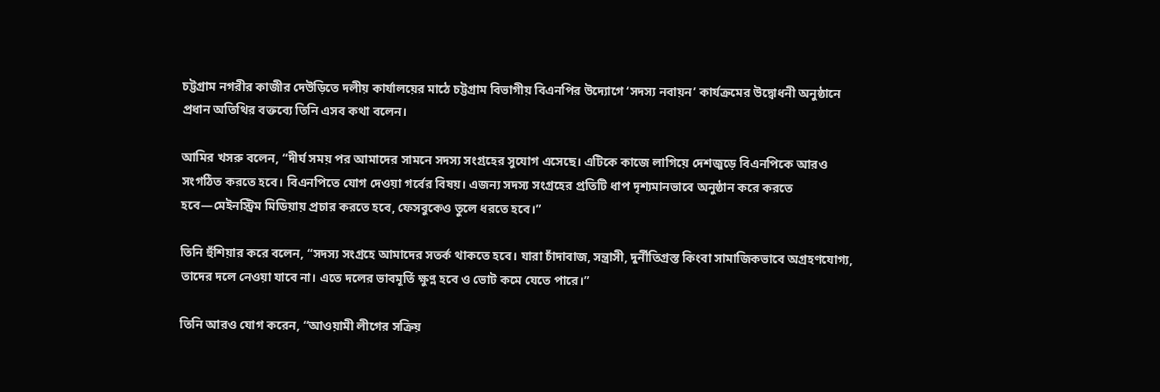চট্টগ্রাম নগরীর কাজীর দেউড়িতে দলীয় কার্যালয়ের মাঠে চট্টগ্রাম বিভাগীয় বিএনপির উদ্যোগে ‘সদস্য নবায়ন’ কার্যক্রমের উদ্বোধনী অনুষ্ঠানে প্রধান অতিথির বক্তব্যে তিনি এসব কথা বলেন।

আমির খসরু বলেন, “দীর্ঘ সময় পর আমাদের সামনে সদস্য সংগ্রহের সুযোগ এসেছে। এটিকে কাজে লাগিয়ে দেশজুড়ে বিএনপিকে আরও সংগঠিত করতে হবে। বিএনপিতে যোগ দেওয়া গর্বের বিষয়। এজন্য সদস্য সংগ্রহের প্রতিটি ধাপ দৃশ্যমানভাবে অনুষ্ঠান করে করতে হবে—মেইনস্ট্রিম মিডিয়ায় প্রচার করতে হবে, ফেসবুকেও তুলে ধরতে হবে।”

তিনি হুঁশিয়ার করে বলেন, “সদস্য সংগ্রহে আমাদের সতর্ক থাকতে হবে। যারা চাঁদাবাজ, সন্ত্রাসী, দুর্নীতিগ্রস্ত কিংবা সামাজিকভাবে অগ্রহণযোগ্য, তাদের দলে নেওয়া যাবে না। এতে দলের ভাবমূর্তি ক্ষুণ্ন হবে ও ভোট কমে যেতে পারে।”

তিনি আরও যোগ করেন, “আওয়ামী লীগের সক্রিয়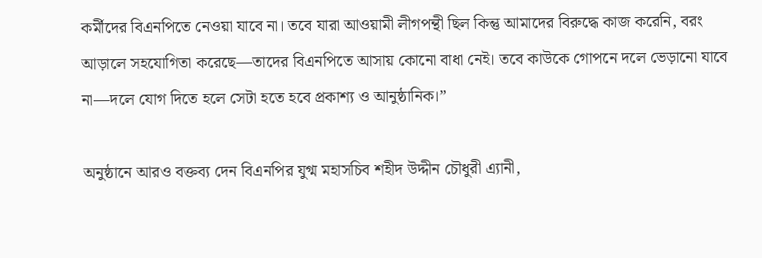কর্মীদের বিএনপিতে নেওয়া যাবে না। তবে যারা আওয়ামী লীগপন্থী ছিল কিন্তু আমাদের বিরুদ্ধে কাজ করেনি, বরং আড়ালে সহযোগিতা করেছে—তাদের বিএনপিতে আসায় কোনো বাধা নেই। তবে কাউকে গোপনে দলে ভেড়ানো যাবে না—দলে যোগ দিতে হলে সেটা হতে হবে প্রকাশ্য ও আনুষ্ঠানিক।”

অনুষ্ঠানে আরও বক্তব্য দেন বিএনপির যুগ্ম মহাসচিব শহীদ উদ্দীন চৌধুরী এ্যানী,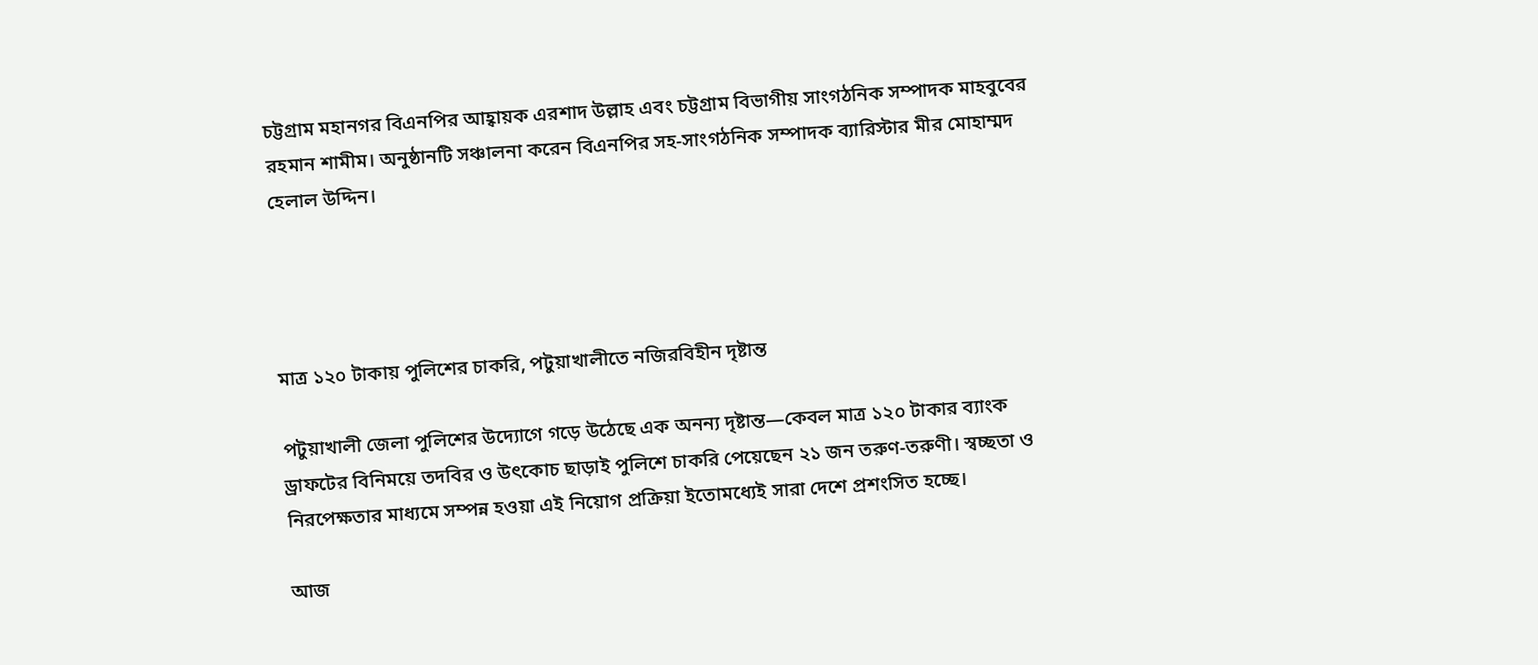চট্টগ্রাম মহানগর বিএনপির আহ্বায়ক এরশাদ উল্লাহ এবং চট্টগ্রাম বিভাগীয় সাংগঠনিক সম্পাদক মাহবুবের রহমান শামীম। অনুষ্ঠানটি সঞ্চালনা করেন বিএনপির সহ-সাংগঠনিক সম্পাদক ব্যারিস্টার মীর মোহাম্মদ হেলাল উদ্দিন।




মাত্র ১২০ টাকায় পুলিশের চাকরি, পটুয়াখালীতে নজিরবিহীন দৃষ্টান্ত

পটুয়াখালী জেলা পুলিশের উদ্যোগে গড়ে উঠেছে এক অনন্য দৃষ্টান্ত—কেবল মাত্র ১২০ টাকার ব্যাংক ড্রাফটের বিনিময়ে তদবির ও উৎকোচ ছাড়াই পুলিশে চাকরি পেয়েছেন ২১ জন তরুণ-তরুণী। স্বচ্ছতা ও নিরপেক্ষতার মাধ্যমে সম্পন্ন হওয়া এই নিয়োগ প্রক্রিয়া ইতোমধ্যেই সারা দেশে প্রশংসিত হচ্ছে।

আজ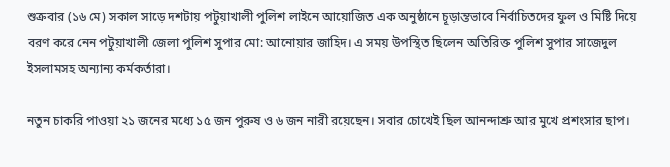শুক্রবার (১৬ মে) সকাল সাড়ে দশটায় পটুয়াখালী পুলিশ লাইনে আয়োজিত এক অনুষ্ঠানে চূড়ান্তভাবে নির্বাচিতদের ফুল ও মিষ্টি দিয়ে বরণ করে নেন পটুয়াখালী জেলা পুলিশ সুপার মো: আনোয়ার জাহিদ। এ সময় উপস্থিত ছিলেন অতিরিক্ত পুলিশ সুপার সাজেদুল ইসলামসহ অন্যান্য কর্মকর্তারা।

নতুন চাকরি পাওয়া ২১ জনের মধ্যে ১৫ জন পুরুষ ও ৬ জন নারী রয়েছেন। সবার চোখেই ছিল আনন্দাশ্রু আর মুখে প্রশংসার ছাপ।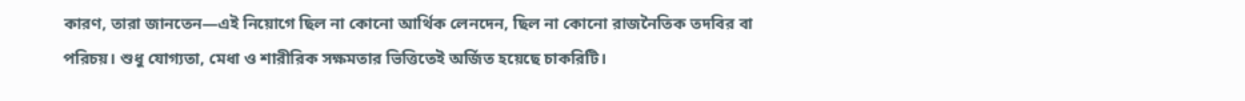কারণ, তারা জানতেন—এই নিয়োগে ছিল না কোনো আর্থিক লেনদেন, ছিল না কোনো রাজনৈতিক তদবির বা পরিচয়। শুধু যোগ্যতা, মেধা ও শারীরিক সক্ষমতার ভিত্তিতেই অর্জিত হয়েছে চাকরিটি।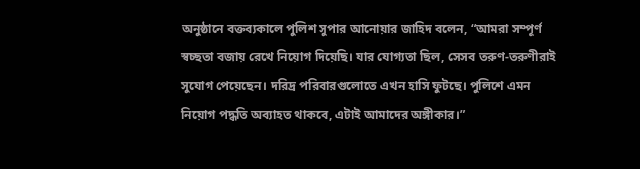অনুষ্ঠানে বক্তব্যকালে পুলিশ সুপার আনোয়ার জাহিদ বলেন, “আমরা সম্পূর্ণ স্বচ্ছতা বজায় রেখে নিয়োগ দিয়েছি। যার যোগ্যতা ছিল, সেসব তরুণ-তরুণীরাই সুযোগ পেয়েছেন। দরিদ্র পরিবারগুলোতে এখন হাসি ফুটছে। পুলিশে এমন নিয়োগ পদ্ধতি অব্যাহত থাকবে, এটাই আমাদের অঙ্গীকার।”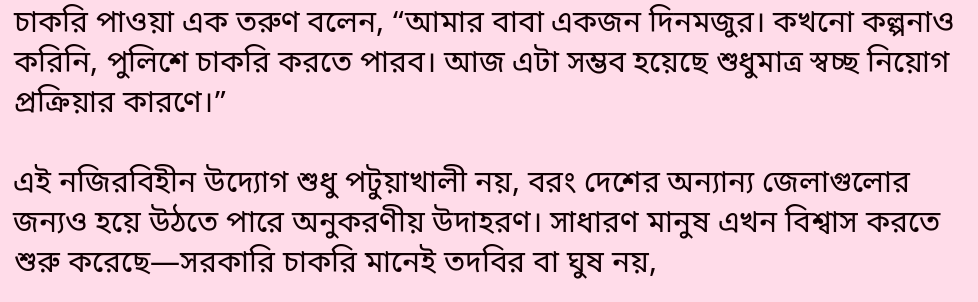চাকরি পাওয়া এক তরুণ বলেন, “আমার বাবা একজন দিনমজুর। কখনো কল্পনাও করিনি, পুলিশে চাকরি করতে পারব। আজ এটা সম্ভব হয়েছে শুধুমাত্র স্বচ্ছ নিয়োগ প্রক্রিয়ার কারণে।”

এই নজিরবিহীন উদ্যোগ শুধু পটুয়াখালী নয়, বরং দেশের অন্যান্য জেলাগুলোর জন্যও হয়ে উঠতে পারে অনুকরণীয় উদাহরণ। সাধারণ মানুষ এখন বিশ্বাস করতে শুরু করেছে—সরকারি চাকরি মানেই তদবির বা ঘুষ নয়,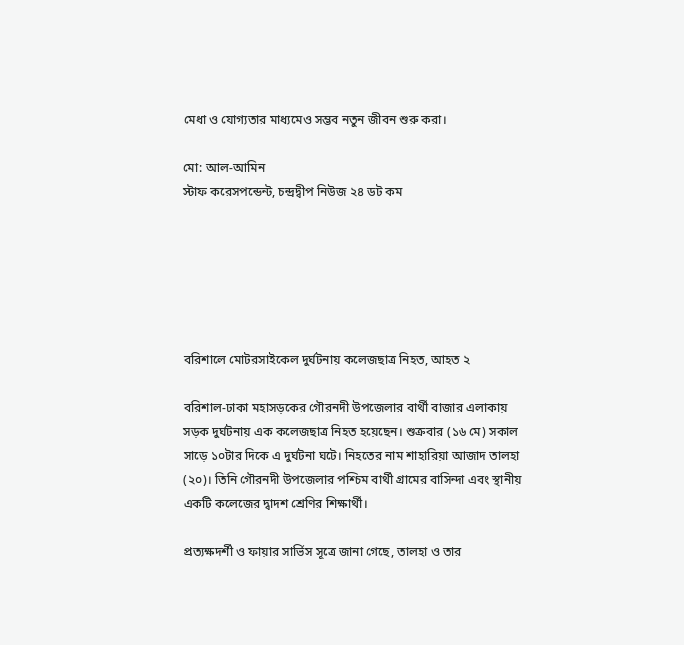মেধা ও যোগ্যতার মাধ্যমেও সম্ভব নতুন জীবন শুরু করা।

মো: আল-আমিন
স্টাফ করেসপন্ডেন্ট, চন্দ্রদ্বীপ নিউজ ২৪ ডট কম






বরিশালে মোটরসাইকেল দুর্ঘটনায় কলেজছাত্র নিহত, আহত ২

বরিশাল-ঢাকা মহাসড়কের গৌরনদী উপজেলার বার্থী বাজার এলাকায় সড়ক দুর্ঘটনায় এক কলেজছাত্র নিহত হয়েছেন। শুক্রবার (১৬ মে) সকাল সাড়ে ১০টার দিকে এ দুর্ঘটনা ঘটে। নিহতের নাম শাহারিয়া আজাদ তালহা (২০)। তিনি গৌরনদী উপজেলার পশ্চিম বার্থী গ্রামের বাসিন্দা এবং স্থানীয় একটি কলেজের দ্বাদশ শ্রেণির শিক্ষার্থী।

প্রত্যক্ষদর্শী ও ফায়ার সার্ভিস সূত্রে জানা গেছে, তালহা ও তার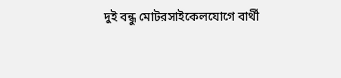দুই বন্ধু মোটরসাইকেলযোগে বার্থী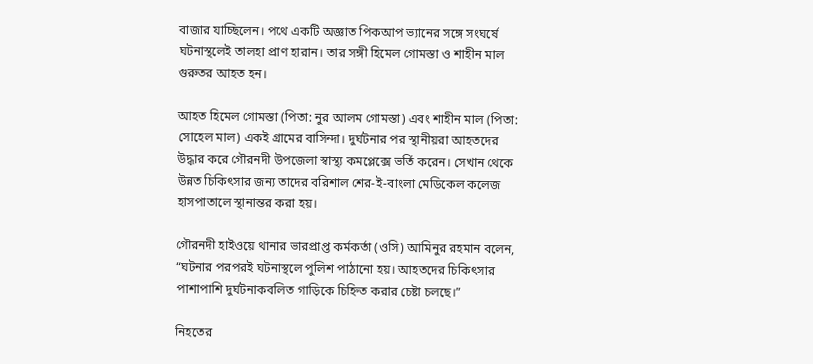বাজার যাচ্ছিলেন। পথে একটি অজ্ঞাত পিকআপ ভ্যানের সঙ্গে সংঘর্ষে ঘটনাস্থলেই তালহা প্রাণ হারান। তার সঙ্গী হিমেল গোমস্তা ও শাহীন মাল গুরুতর আহত হন।

আহত হিমেল গোমস্তা (পিতা: নুর আলম গোমস্তা) এবং শাহীন মাল (পিতা: সোহেল মাল) একই গ্রামের বাসিন্দা। দুর্ঘটনার পর স্থানীয়রা আহতদের উদ্ধার করে গৌরনদী উপজেলা স্বাস্থ্য কমপ্লেক্সে ভর্তি করেন। সেখান থেকে উন্নত চিকিৎসার জন্য তাদের বরিশাল শের-ই-বাংলা মেডিকেল কলেজ হাসপাতালে স্থানান্তর করা হয়।

গৌরনদী হাইওয়ে থানার ভারপ্রাপ্ত কর্মকর্তা (ওসি) আমিনুর রহমান বলেন, “ঘটনার পরপরই ঘটনাস্থলে পুলিশ পাঠানো হয়। আহতদের চিকিৎসার পাশাপাশি দুর্ঘটনাকবলিত গাড়িকে চিহ্নিত করার চেষ্টা চলছে।”

নিহতের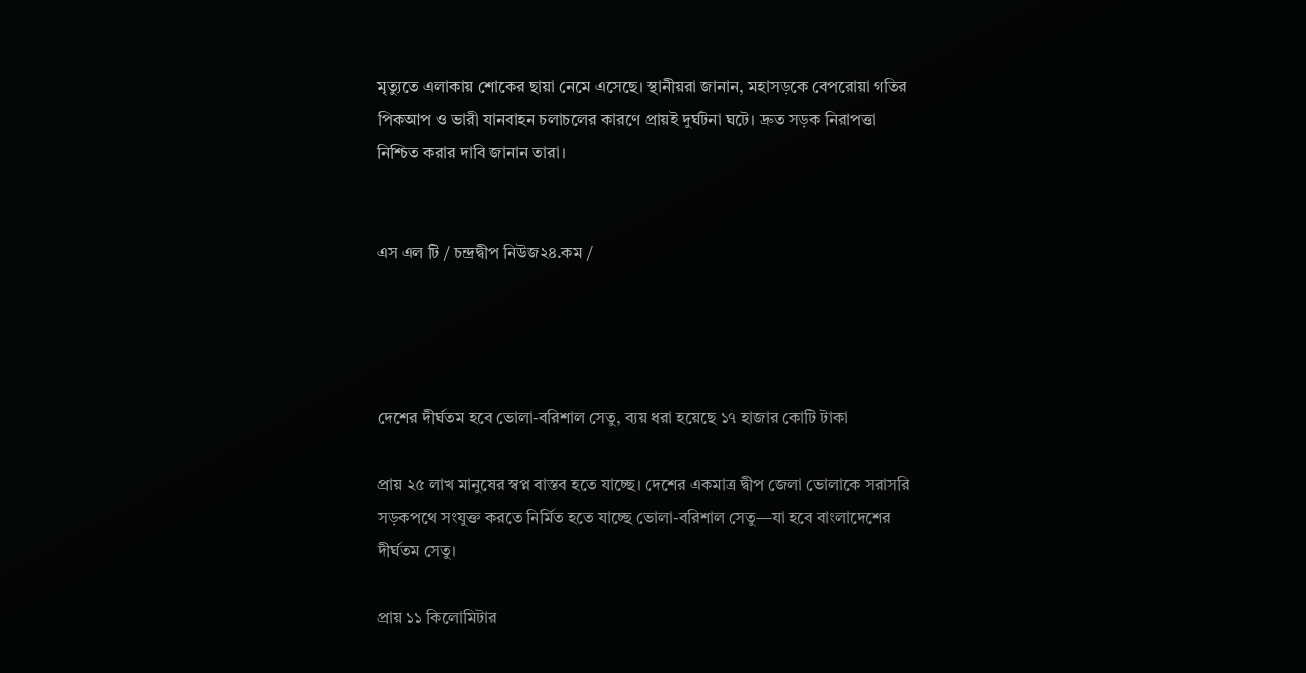মৃত্যুতে এলাকায় শোকের ছায়া নেমে এসেছে। স্থানীয়রা জানান, মহাসড়কে বেপরোয়া গতির পিকআপ ও ভারী যানবাহন চলাচলের কারণে প্রায়ই দুর্ঘটনা ঘটে। দ্রুত সড়ক নিরাপত্তা নিশ্চিত করার দাবি জানান তারা।


এস এল টি / চন্দ্রদ্বীপ নিউজ২৪.কম /




দেশের দীর্ঘতম হবে ভোলা-বরিশাল সেতু, ব্যয় ধরা হয়েছে ১৭ হাজার কোটি টাকা

প্রায় ২৫ লাখ মানুষের স্বপ্ন বাস্তব হতে যাচ্ছে। দেশের একমাত্র দ্বীপ জেলা ভোলাকে সরাসরি সড়কপথে সংযুক্ত করতে নির্মিত হতে যাচ্ছে ভোলা-বরিশাল সেতু—যা হবে বাংলাদেশের দীর্ঘতম সেতু।

প্রায় ১১ কিলোমিটার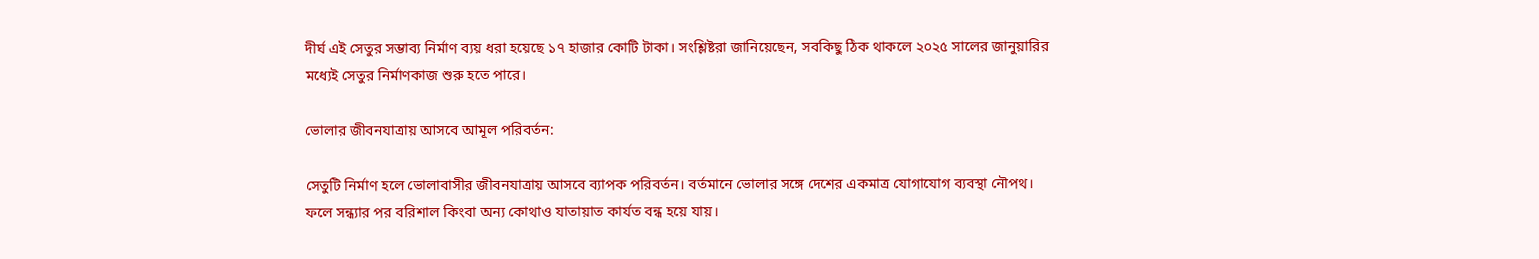দীর্ঘ এই সেতুর সম্ভাব্য নির্মাণ ব্যয় ধরা হয়েছে ১৭ হাজার কোটি টাকা। সংশ্লিষ্টরা জানিয়েছেন, সবকিছু ঠিক থাকলে ২০২৫ সালের জানুয়ারির মধ্যেই সেতুর নির্মাণকাজ শুরু হতে পারে।

ভোলার জীবনযাত্রায় আসবে আমূল পরিবর্তন:

সেতুটি নির্মাণ হলে ভোলাবাসীর জীবনযাত্রায় আসবে ব্যাপক পরিবর্তন। বর্তমানে ভোলার সঙ্গে দেশের একমাত্র যোগাযোগ ব্যবস্থা নৌপথ। ফলে সন্ধ্যার পর বরিশাল কিংবা অন্য কোথাও যাতায়াত কার্যত বন্ধ হয়ে যায়।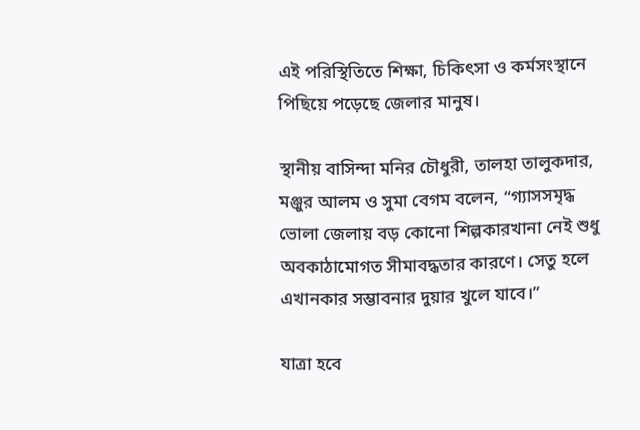এই পরিস্থিতিতে শিক্ষা, চিকিৎসা ও কর্মসংস্থানে পিছিয়ে পড়েছে জেলার মানুষ।

স্থানীয় বাসিন্দা মনির চৌধুরী, তালহা তালুকদার, মঞ্জুর আলম ও সুমা বেগম বলেন, “গ্যাসসমৃদ্ধ ভোলা জেলায় বড় কোনো শিল্পকারখানা নেই শুধু অবকাঠামোগত সীমাবদ্ধতার কারণে। সেতু হলে এখানকার সম্ভাবনার দুয়ার খুলে যাবে।”

যাত্রা হবে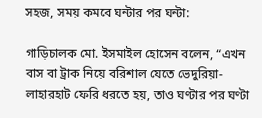সহজ, সময় কমবে ঘন্টার পর ঘন্টা:

গাড়িচালক মো. ইসমাইল হোসেন বলেন, “এখন বাস বা ট্রাক নিয়ে বরিশাল যেতে ভেদুরিয়া-লাহারহাট ফেরি ধরতে হয়, তাও ঘণ্টার পর ঘণ্টা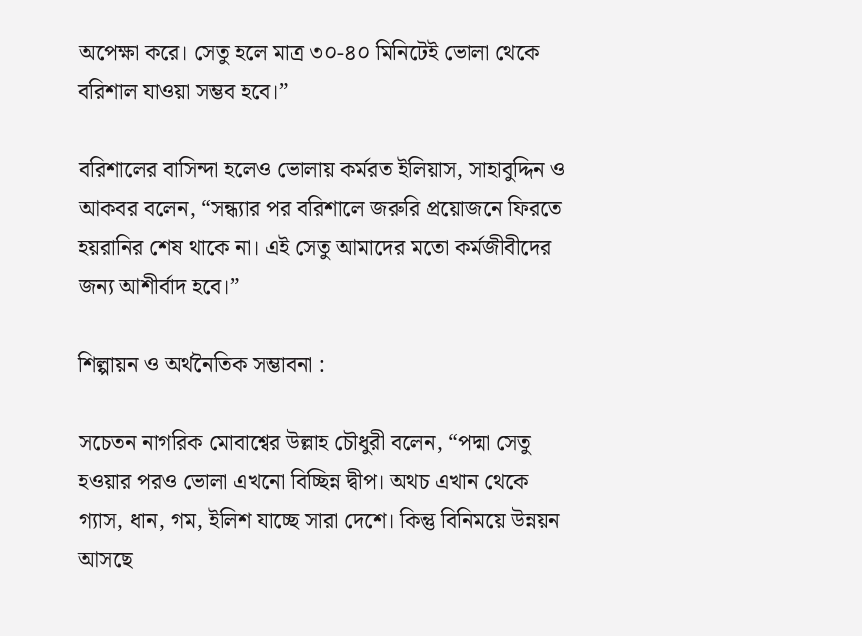অপেক্ষা করে। সেতু হলে মাত্র ৩০-৪০ মিনিটেই ভোলা থেকে বরিশাল যাওয়া সম্ভব হবে।”

বরিশালের বাসিন্দা হলেও ভোলায় কর্মরত ইলিয়াস, সাহাবুদ্দিন ও আকবর বলেন, “সন্ধ্যার পর বরিশালে জরুরি প্রয়োজনে ফিরতে হয়রানির শেষ থাকে না। এই সেতু আমাদের মতো কর্মজীবীদের জন্য আশীর্বাদ হবে।”

শিল্পায়ন ও অর্থনৈতিক সম্ভাবনা :

সচেতন নাগরিক মোবাশ্বের উল্লাহ চৌধুরী বলেন, “পদ্মা সেতু হওয়ার পরও ভোলা এখনো বিচ্ছিন্ন দ্বীপ। অথচ এখান থেকে গ্যাস, ধান, গম, ইলিশ যাচ্ছে সারা দেশে। কিন্তু বিনিময়ে উন্নয়ন আসছে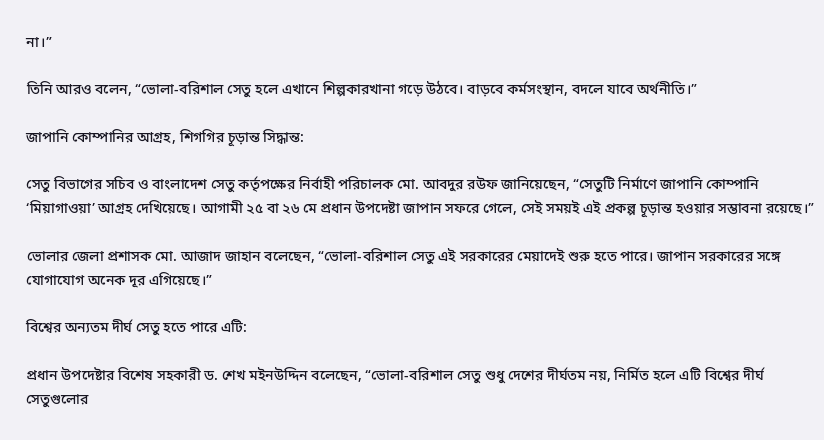না।”

তিনি আরও বলেন, “ভোলা-বরিশাল সেতু হলে এখানে শিল্পকারখানা গড়ে উঠবে। বাড়বে কর্মসংস্থান, বদলে যাবে অর্থনীতি।”

জাপানি কোম্পানির আগ্রহ, শিগগির চূড়ান্ত সিদ্ধান্ত:

সেতু বিভাগের সচিব ও বাংলাদেশ সেতু কর্তৃপক্ষের নির্বাহী পরিচালক মো. আবদুর রউফ জানিয়েছেন, “সেতুটি নির্মাণে জাপানি কোম্পানি ‘মিয়াগাওয়া’ আগ্রহ দেখিয়েছে। আগামী ২৫ বা ২৬ মে প্রধান উপদেষ্টা জাপান সফরে গেলে, সেই সময়ই এই প্রকল্প চূড়ান্ত হওয়ার সম্ভাবনা রয়েছে।”

ভোলার জেলা প্রশাসক মো. আজাদ জাহান বলেছেন, “ভোলা-বরিশাল সেতু এই সরকারের মেয়াদেই শুরু হতে পারে। জাপান সরকারের সঙ্গে যোগাযোগ অনেক দূর এগিয়েছে।”

বিশ্বের অন্যতম দীর্ঘ সেতু হতে পারে এটি:

প্রধান উপদেষ্টার বিশেষ সহকারী ড. শেখ মইনউদ্দিন বলেছেন, “ভোলা-বরিশাল সেতু শুধু দেশের দীর্ঘতম নয়, নির্মিত হলে এটি বিশ্বের দীর্ঘ সেতুগুলোর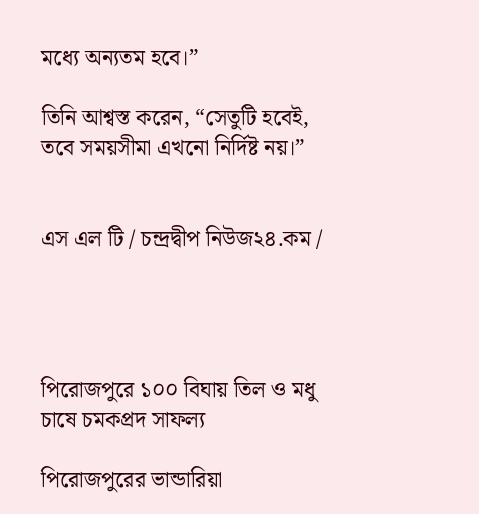মধ্যে অন্যতম হবে।”

তিনি আশ্বস্ত করেন, “সেতুটি হবেই, তবে সময়সীমা এখনো নির্দিষ্ট নয়।”


এস এল টি / চন্দ্রদ্বীপ নিউজ২৪.কম /




পিরোজপুরে ১০০ বিঘায় তিল ও মধু চাষে চমকপ্রদ সাফল্য

পিরোজপুরের ভান্ডারিয়া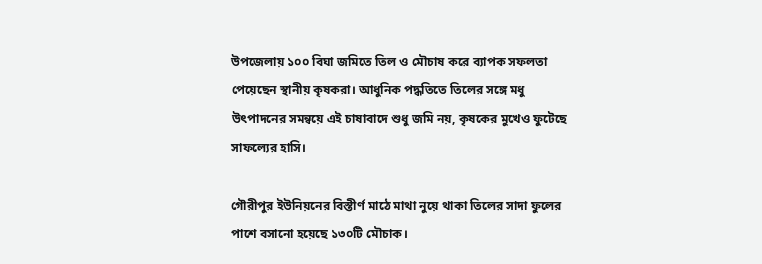উপজেলায় ১০০ বিঘা জমিতে তিল ও মৌচাষ করে ব্যাপক সফলতা পেয়েছেন স্থানীয় কৃষকরা। আধুনিক পদ্ধতিতে তিলের সঙ্গে মধু উৎপাদনের সমন্বয়ে এই চাষাবাদে শুধু জমি নয়, কৃষকের মুখেও ফুটেছে সাফল্যের হাসি।

গৌরীপুর ইউনিয়নের বিস্তীর্ণ মাঠে মাথা নুয়ে থাকা তিলের সাদা ফুলের পাশে বসানো হয়েছে ১৩০টি মৌচাক।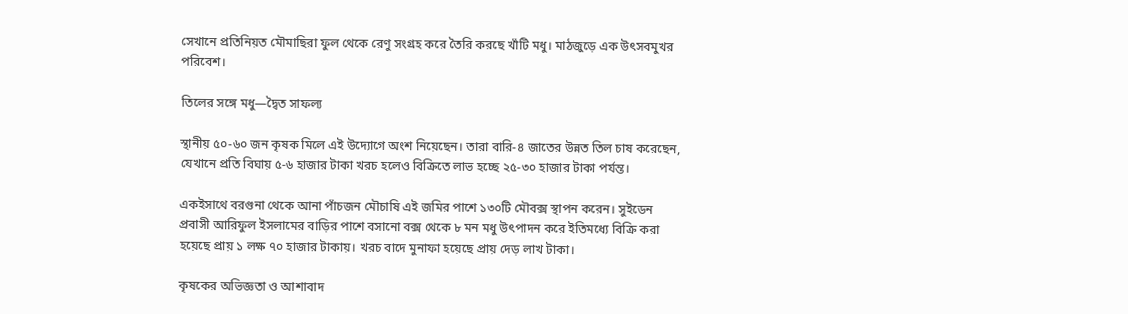সেখানে প্রতিনিয়ত মৌমাছিরা ফুল থেকে রেণু সংগ্রহ করে তৈরি করছে খাঁটি মধু। মাঠজুড়ে এক উৎসবমুখর পরিবেশ।

তিলের সঙ্গে মধু—দ্বৈত সাফল্য

স্থানীয় ৫০-৬০ জন কৃষক মিলে এই উদ্যোগে অংশ নিয়েছেন। তারা বারি-৪ জাতের উন্নত তিল চাষ করেছেন, যেখানে প্রতি বিঘায় ৫-৬ হাজার টাকা খরচ হলেও বিক্রিতে লাভ হচ্ছে ২৫-৩০ হাজার টাকা পর্যন্ত।

একইসাথে বরগুনা থেকে আনা পাঁচজন মৌচাষি এই জমির পাশে ১৩০টি মৌবক্স স্থাপন করেন। সুইডেন প্রবাসী আরিফুল ইসলামের বাড়ির পাশে বসানো বক্স থেকে ৮ মন মধু উৎপাদন করে ইতিমধ্যে বিক্রি করা হয়েছে প্রায় ১ লক্ষ ৭০ হাজার টাকায়। খরচ বাদে মুনাফা হয়েছে প্রায় দেড় লাখ টাকা।

কৃষকের অভিজ্ঞতা ও আশাবাদ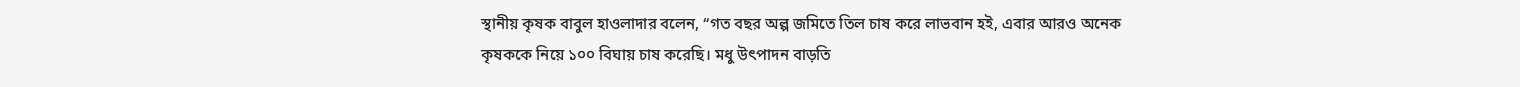স্থানীয় কৃষক বাবুল হাওলাদার বলেন, “গত বছর অল্প জমিতে তিল চাষ করে লাভবান হই, এবার আরও অনেক কৃষককে নিয়ে ১০০ বিঘায় চাষ করেছি। মধু উৎপাদন বাড়তি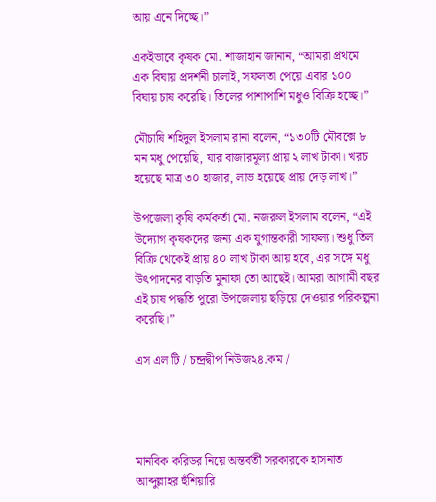আয় এনে দিচ্ছে।”

একইভাবে কৃষক মো. শাজাহান জানান, “আমরা প্রথমে এক বিঘায় প্রদর্শনী চালাই, সফলতা পেয়ে এবার ১০০ বিঘায় চাষ করেছি। তিলের পাশাপাশি মধুও বিক্রি হচ্ছে।”

মৌচাষি শহিদুল ইসলাম রানা বলেন, “১৩০টি মৌবক্সে ৮ মন মধু পেয়েছি, যার বাজারমূল্য প্রায় ২ লাখ টাকা। খরচ হয়েছে মাত্র ৩০ হাজার, লাভ হয়েছে প্রায় দেড় লাখ।”

উপজেলা কৃষি কর্মকর্তা মো. নজরুল ইসলাম বলেন, “এই উদ্যোগ কৃষকদের জন্য এক যুগান্তকারী সাফল্য। শুধু তিল বিক্রি থেকেই প্রায় ৪০ লাখ টাকা আয় হবে, এর সঙ্গে মধু উৎপাদনের বাড়তি মুনাফা তো আছেই। আমরা আগামী বছর এই চাষ পদ্ধতি পুরো উপজেলায় ছড়িয়ে দেওয়ার পরিকল্পনা করেছি।”

এস এল টি / চন্দ্রদ্বীপ নিউজ২৪.কম /




মানবিক করিডর নিয়ে অন্তর্বর্তী সরকারকে হাসনাত আব্দুল্লাহর হুঁশিয়ারি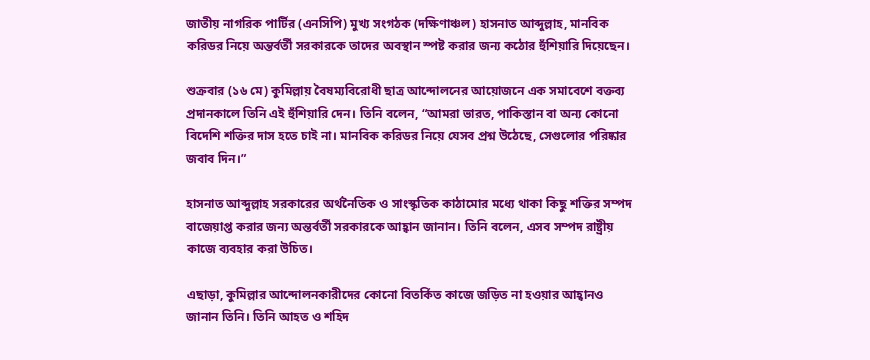জাতীয় নাগরিক পার্টির (এনসিপি) মুখ্য সংগঠক (দক্ষিণাঞ্চল) হাসনাত আব্দুল্লাহ, মানবিক করিডর নিয়ে অন্তর্বর্তী সরকারকে তাদের অবস্থান স্পষ্ট করার জন্য কঠোর হুঁশিয়ারি দিয়েছেন।

শুক্রবার (১৬ মে) কুমিল্লায় বৈষম্যবিরোধী ছাত্র আন্দোলনের আয়োজনে এক সমাবেশে বক্তব্য প্রদানকালে তিনি এই হুঁশিয়ারি দেন। তিনি বলেন, “আমরা ভারত, পাকিস্তান বা অন্য কোনো বিদেশি শক্তির দাস হতে চাই না। মানবিক করিডর নিয়ে যেসব প্রশ্ন উঠেছে, সেগুলোর পরিষ্কার জবাব দিন।”

হাসনাত আব্দুল্লাহ সরকারের অর্থনৈতিক ও সাংস্কৃতিক কাঠামোর মধ্যে থাকা কিছু শক্তির সম্পদ বাজেয়াপ্ত করার জন্য অন্তর্বর্তী সরকারকে আহ্বান জানান। তিনি বলেন, এসব সম্পদ রাষ্ট্রীয় কাজে ব্যবহার করা উচিত।

এছাড়া, কুমিল্লার আন্দোলনকারীদের কোনো বিতর্কিত কাজে জড়িত না হওয়ার আহ্বানও জানান তিনি। তিনি আহত ও শহিদ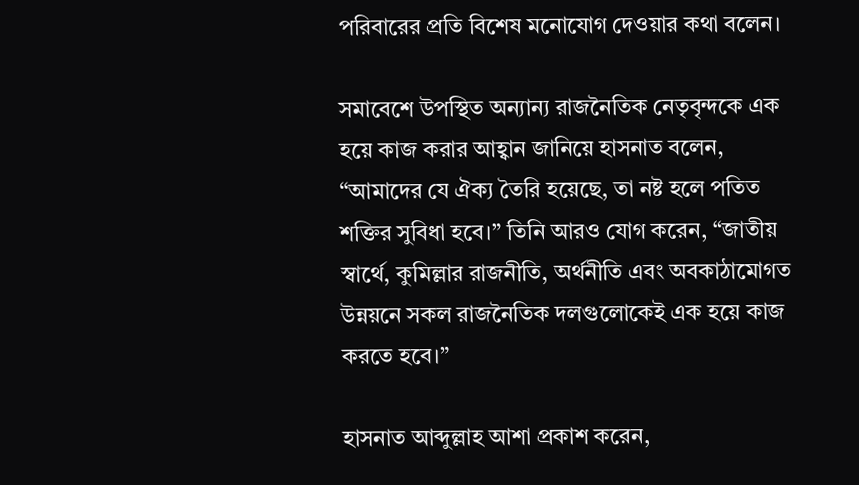পরিবারের প্রতি বিশেষ মনোযোগ দেওয়ার কথা বলেন।

সমাবেশে উপস্থিত অন্যান্য রাজনৈতিক নেতৃবৃন্দকে এক হয়ে কাজ করার আহ্বান জানিয়ে হাসনাত বলেন, “আমাদের যে ঐক্য তৈরি হয়েছে, তা নষ্ট হলে পতিত শক্তির সুবিধা হবে।” তিনি আরও যোগ করেন, “জাতীয় স্বার্থে, কুমিল্লার রাজনীতি, অর্থনীতি এবং অবকাঠামোগত উন্নয়নে সকল রাজনৈতিক দলগুলোকেই এক হয়ে কাজ করতে হবে।”

হাসনাত আব্দুল্লাহ আশা প্রকাশ করেন,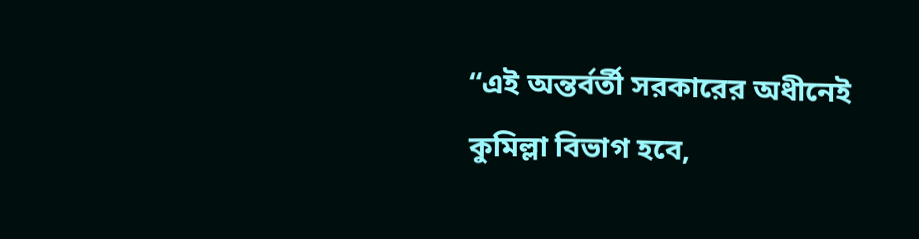“এই অন্তর্বর্তী সরকারের অধীনেই কুমিল্লা বিভাগ হবে,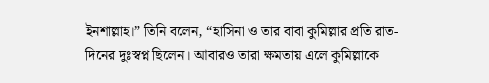ইনশাল্লাহ।” তিনি বলেন, “হাসিনা ও তার বাবা কুমিল্লার প্রতি রাত-দিনের দুঃস্বপ্ন ছিলেন। আবারও তারা ক্ষমতায় এলে কুমিল্লাকে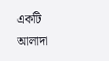একটি আলাদা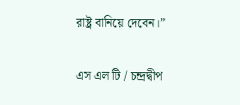রাষ্ট্র বানিয়ে দেবেন।”

এস এল টি / চন্দ্রদ্বীপ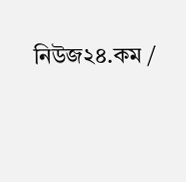নিউজ২৪.কম /